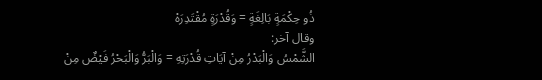ذُو حِكْمَةٍ بَالِغَةٍ = وَقُدْرَةٍ مُقْتَدِرَهْ
وقال آخر:
الشَّمْسُ وَالْبَدْرُ مِنْ آيَاتِ قُدْرَتِهِ = وَالْبَرُّ وَالْبَحْرُ فَيْضٌ مِنْ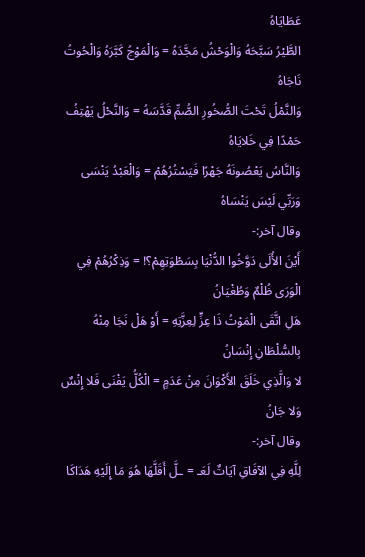عَطَايَاهُ
الطَّيْرُ سَبَّحَهُ وَالْوَحْشُ مَجَّدَهُ = وَالْمَوْجُ كَبَّرَهُ وَالْحُوتُ نَاجَاهُ
وَالنَّمْلُ تَحْتَ الصُّخُورِ الصُّمِّ قَدَّسَهُ = وَالنَّحْلُ يَهْتِفُ حَمْدًا فِي خَلايَاهُ
وَالنَّاسُ يَعْصُونَهُ جَهْرًا فَيَسْتُرُهُمْ = وَالْعَبْدُ يَنْسَى وَرَبِّي لَيْسَ يَنْسَاهُ
وقال آخر:-
أَيْنَ الأُلَى دَوَّخُوا الدُّنْيَا بِسَطْوَتِهِمْ؟! = وَذِكْرُهُمْ فِي الْوَرَى ظُلْمٌ وَطُغْيَانُ
هَلِ اتَّقَى الْمَوْتُ ذَا عِزٍّ لِعِزَّتِهِ = أَوْ هَلْ نَجَا مِنْهُ بِالسُّلْطَانِ إِنْسَانُ
لا وَالَّذِي خَلَقَ الأَكْوَانَ مِنْ عَدَمٍ = الْكُلُّ يَفْنَى فَلا إِنْسٌ وَلا جَانُ
وقال آخر:-
لِلَّهِ فِي الآفَاقِ آيَاتٌ لَعَـ = ـلَّ أَقَلَّهَا هُوَ مَا إِلَيْهِ هَدَاكَا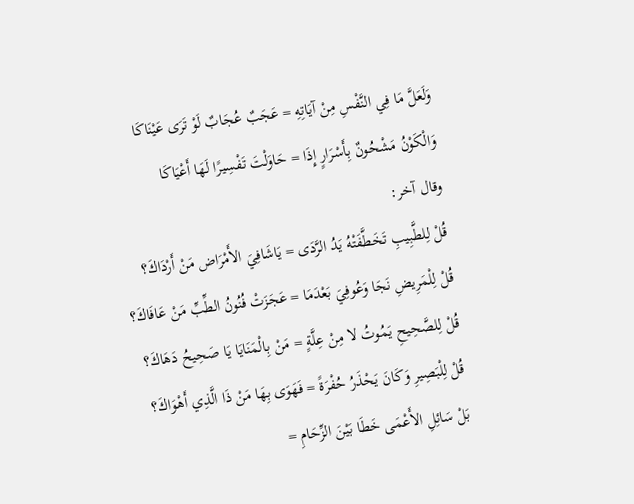وَلَعَلَّ مَا فِي النَّفْسِ مِنْ آيَاتِهِ = عَجَبٌ عُجَابٌ لَوْ تَرَى عَيْنَاكَا
وَالْكَوْنُ مَشْحُونٌ بِأَسْرَارٍ إِذَا = حَاوَلْتَ تَفْسِيرًا لَهَا أَعْيَاكَا
وقال آخر:
قُلْ لِلطَّبِيبِ تَخَطَّفَتْهُ يَدُ الرَّدَى = يَاشَافِيَ الأَمْرَاض مَنْ أَرْدَاكَ؟
قُلْ لِلْمَرِيضِ نَجَا وَعُوفِيَ بَعْدَمَا = عَجَزَتْ فُنُونُ الطِّبِّ مَنْ عَافَاكَ؟
قُلْ لِلصَّحِيحِ يَمُوتُ لا مِنْ عِلَّةٍ = مَنْ بِالْمَنَايَا يَا صَحِيحُ دَهَاكَ؟
قُلْ لِلْبَصِيرِ وَكَانَ يَحْذَرُ حُفْرَةً = فَهَوَى بِهَا مَنْ ذَا الَّذِي أَهْوَاكَ؟
بَلْ سَائِلِ الأَعْمَى خَطَا بَيْنَ الزِّحَامِ =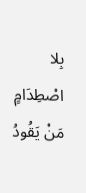بِلا اصْطِدَامٍ مَنْ يَقُودُ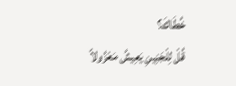خُطَاكَ؟
قُلْ لِلْجَنِينِ يَعِيشُ مَعْزُولاً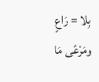بِلا = رَاعٍ ومَرْعًى مَا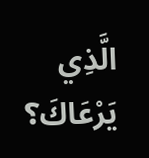الَّذِي يَرْعَاكَ؟